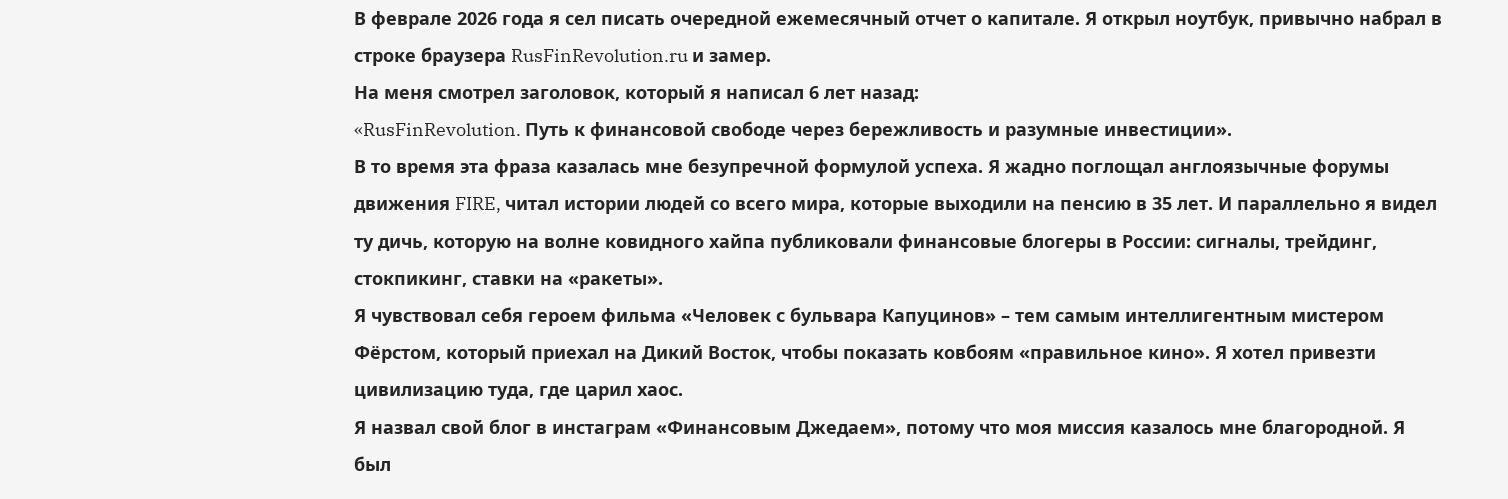В феврале 2026 года я сел писать очередной ежемесячный отчет о капитале. Я открыл ноутбук, привычно набрал в строке браузера RusFinRevolution.ru и замер.
На меня смотрел заголовок, который я написал 6 лет назад:
«RusFinRevolution. Путь к финансовой свободе через бережливость и разумные инвестиции».
В то время эта фраза казалась мне безупречной формулой успеха. Я жадно поглощал англоязычные форумы движения FIRE, читал истории людей со всего мира, которые выходили на пенсию в 35 лет. И параллельно я видел ту дичь, которую на волне ковидного хайпа публиковали финансовые блогеры в России: сигналы, трейдинг, стокпикинг, ставки на «ракеты».
Я чувствовал себя героем фильма «Человек с бульвара Капуцинов» – тем самым интеллигентным мистером Фёрстом, который приехал на Дикий Восток, чтобы показать ковбоям «правильное кино». Я хотел привезти цивилизацию туда, где царил хаос.
Я назвал свой блог в инстаграм «Финансовым Джедаем», потому что моя миссия казалось мне благородной. Я был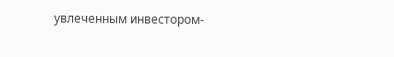увлеченным инвестором-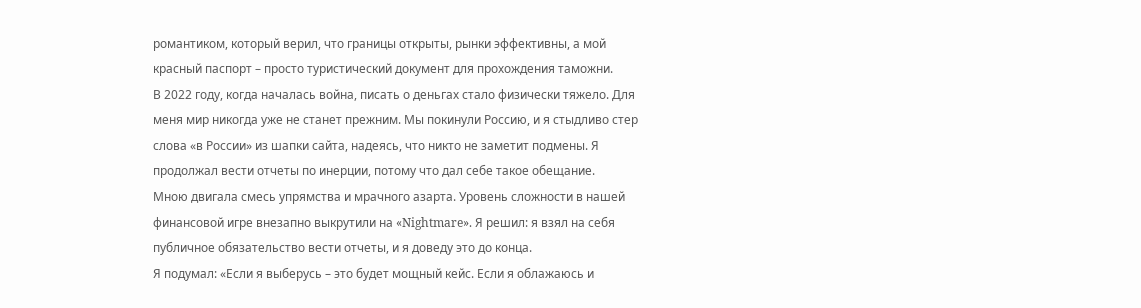романтиком, который верил, что границы открыты, рынки эффективны, а мой красный паспорт – просто туристический документ для прохождения таможни.
В 2022 году, когда началась война, писать о деньгах стало физически тяжело. Для меня мир никогда уже не станет прежним. Мы покинули Россию, и я стыдливо стер слова «в России» из шапки сайта, надеясь, что никто не заметит подмены. Я продолжал вести отчеты по инерции, потому что дал себе такое обещание.
Мною двигала смесь упрямства и мрачного азарта. Уровень сложности в нашей финансовой игре внезапно выкрутили на «Nightmare». Я решил: я взял на себя публичное обязательство вести отчеты, и я доведу это до конца.
Я подумал: «Если я выберусь – это будет мощный кейс. Если я облажаюсь и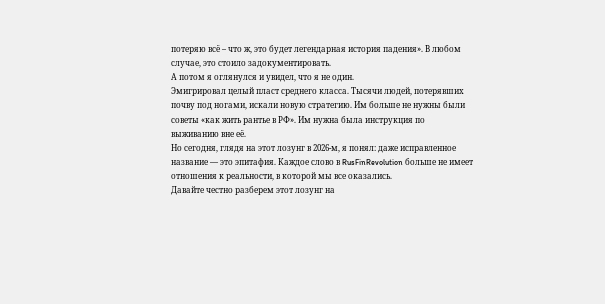потеряю всё – что ж, это будет легендарная история падения». В любом случае, это стоило задокументировать.
А потом я оглянулся и увидел, что я не один.
Эмигрировал целый пласт среднего класса. Тысячи людей, потерявших почву под ногами, искали новую стратегию. Им больше не нужны были советы «как жить рантье в РФ». Им нужна была инструкция по выживанию вне её.
Но сегодня, глядя на этот лозунг в 2026-м, я понял: даже исправленное название — это эпитафия. Каждое слово в RusFinRevolution больше не имеет отношения к реальности, в которой мы все оказались.
Давайте честно разберем этот лозунг на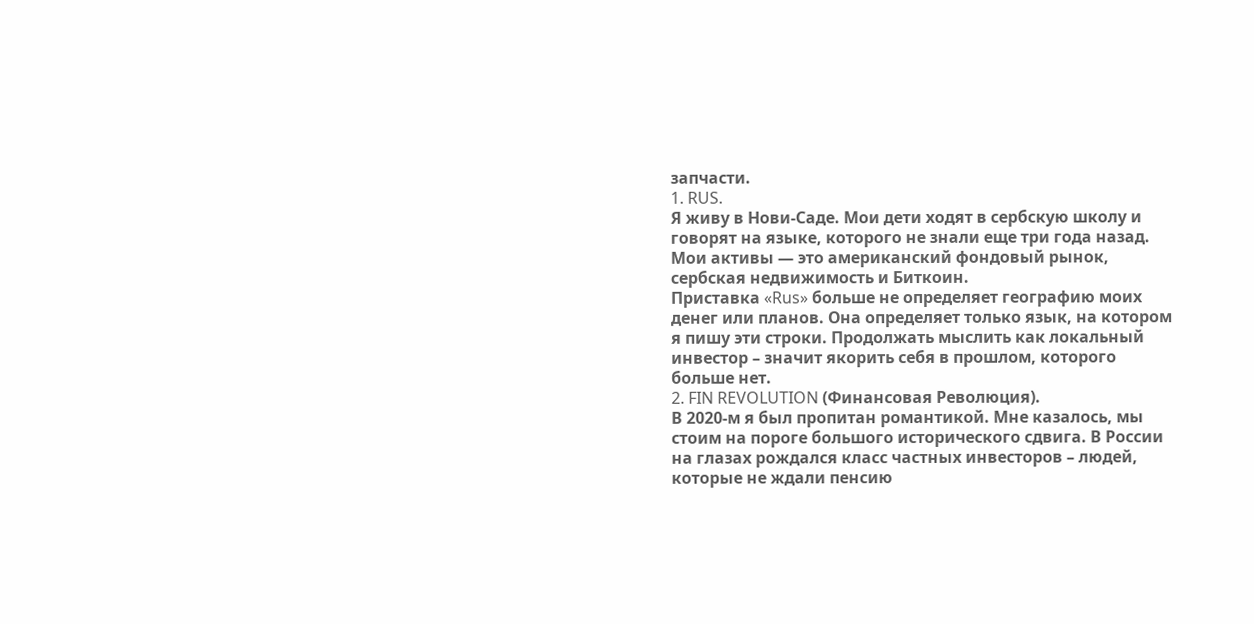запчасти.
1. RUS.
Я живу в Нови-Саде. Мои дети ходят в сербскую школу и говорят на языке, которого не знали еще три года назад. Мои активы — это американский фондовый рынок, сербская недвижимость и Биткоин.
Приставка «Rus» больше не определяет географию моих денег или планов. Она определяет только язык, на котором я пишу эти строки. Продолжать мыслить как локальный инвестор – значит якорить себя в прошлом, которого больше нет.
2. FIN REVOLUTION (Финансовая Революция).
В 2020-м я был пропитан романтикой. Мне казалось, мы стоим на пороге большого исторического сдвига. В России на глазах рождался класс частных инвесторов – людей, которые не ждали пенсию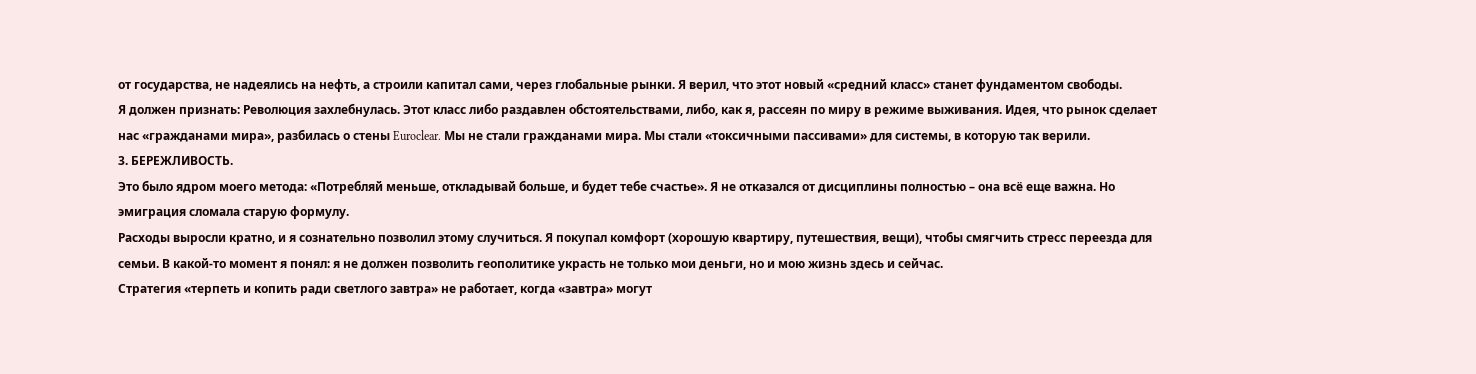от государства, не надеялись на нефть, а строили капитал сами, через глобальные рынки. Я верил, что этот новый «средний класс» станет фундаментом свободы.
Я должен признать: Революция захлебнулась. Этот класс либо раздавлен обстоятельствами, либо, как я, рассеян по миру в режиме выживания. Идея, что рынок сделает нас «гражданами мира», разбилась о стены Euroclear. Мы не стали гражданами мира. Мы стали «токсичными пассивами» для системы, в которую так верили.
3. БЕРЕЖЛИВОСТЬ.
Это было ядром моего метода: «Потребляй меньше, откладывай больше, и будет тебе счастье». Я не отказался от дисциплины полностью – она всё еще важна. Но эмиграция сломала старую формулу.
Расходы выросли кратно, и я сознательно позволил этому случиться. Я покупал комфорт (хорошую квартиру, путешествия, вещи), чтобы смягчить стресс переезда для семьи. В какой-то момент я понял: я не должен позволить геополитике украсть не только мои деньги, но и мою жизнь здесь и сейчас.
Стратегия «терпеть и копить ради светлого завтра» не работает, когда «завтра» могут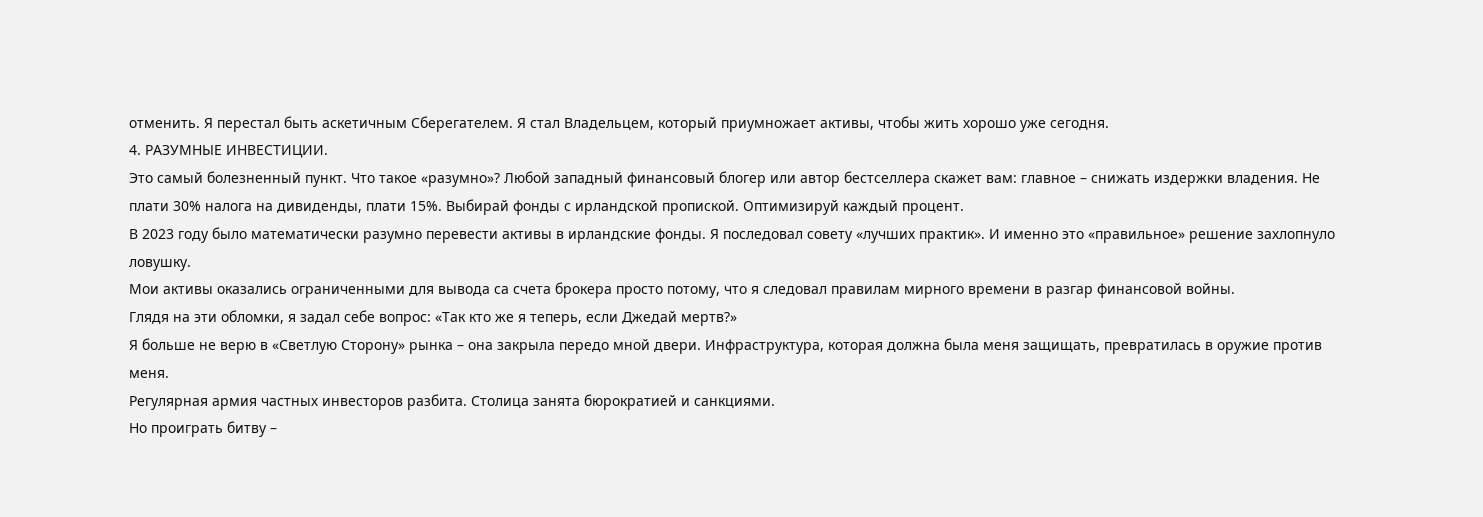отменить. Я перестал быть аскетичным Сберегателем. Я стал Владельцем, который приумножает активы, чтобы жить хорошо уже сегодня.
4. РАЗУМНЫЕ ИНВЕСТИЦИИ.
Это самый болезненный пункт. Что такое «разумно»? Любой западный финансовый блогер или автор бестселлера скажет вам: главное – снижать издержки владения. Не плати 30% налога на дивиденды, плати 15%. Выбирай фонды с ирландской пропиской. Оптимизируй каждый процент.
В 2023 году было математически разумно перевести активы в ирландские фонды. Я последовал совету «лучших практик». И именно это «правильное» решение захлопнуло ловушку.
Мои активы оказались ограниченными для вывода са счета брокера просто потому, что я следовал правилам мирного времени в разгар финансовой войны.
Глядя на эти обломки, я задал себе вопрос: «Так кто же я теперь, если Джедай мертв?»
Я больше не верю в «Светлую Сторону» рынка – она закрыла передо мной двери. Инфраструктура, которая должна была меня защищать, превратилась в оружие против меня.
Регулярная армия частных инвесторов разбита. Столица занята бюрократией и санкциями.
Но проиграть битву –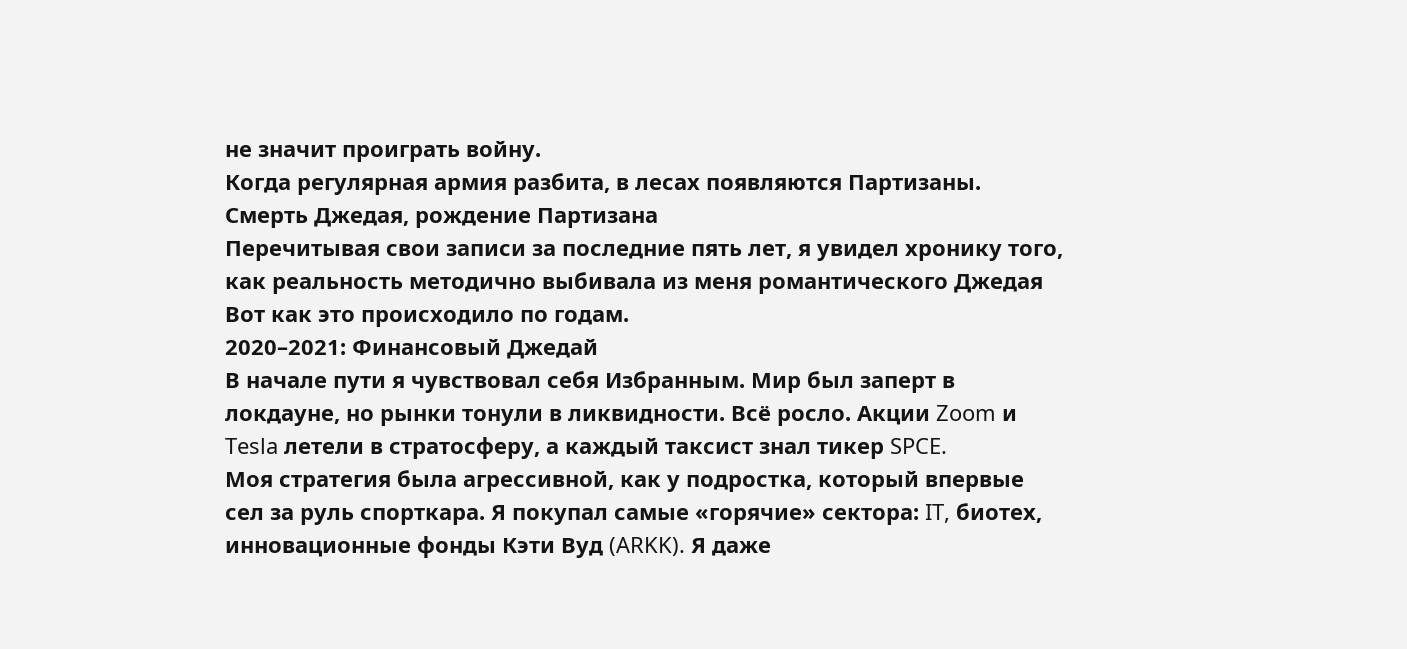не значит проиграть войну.
Когда регулярная армия разбита, в лесах появляются Партизаны.
Смерть Джедая, рождение Партизана
Перечитывая свои записи за последние пять лет, я увидел хронику того, как реальность методично выбивала из меня романтического Джедая
Вот как это происходило по годам.
2020–2021: Финансовый Джедай
В начале пути я чувствовал себя Избранным. Мир был заперт в локдауне, но рынки тонули в ликвидности. Всё росло. Акции Zoom и Tesla летели в стратосферу, а каждый таксист знал тикер SPCE.
Моя стратегия была агрессивной, как у подростка, который впервые сел за руль спорткара. Я покупал самые «горячие» сектора: IT, биотех, инновационные фонды Кэти Вуд (ARKK). Я даже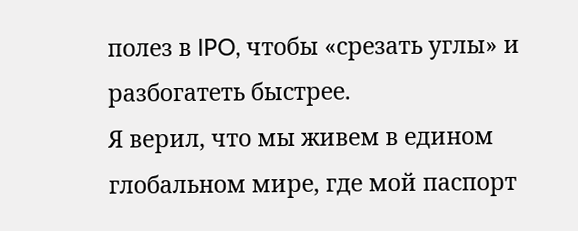полез в IPO, чтобы «срезать углы» и разбогатеть быстрее.
Я верил, что мы живем в едином глобальном мире, где мой паспорт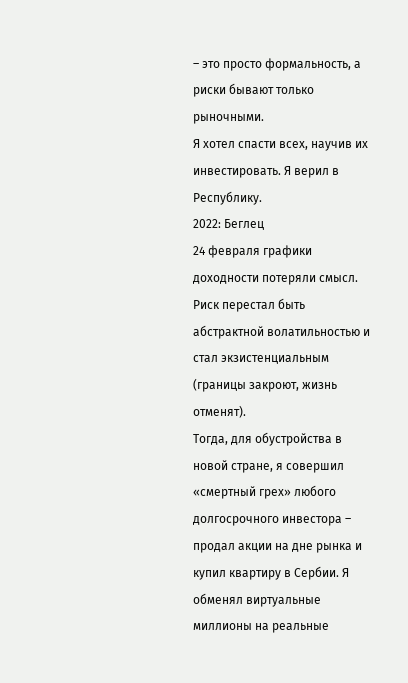– это просто формальность, а риски бывают только рыночными.
Я хотел спасти всех, научив их инвестировать. Я верил в Республику.
2022: Беглец
24 февраля графики доходности потеряли смысл. Риск перестал быть абстрактной волатильностью и стал экзистенциальным (границы закроют, жизнь отменят).
Тогда, для обустройства в новой стране, я совершил «смертный грех» любого долгосрочного инвестора – продал акции на дне рынка и купил квартиру в Сербии. Я обменял виртуальные миллионы на реальные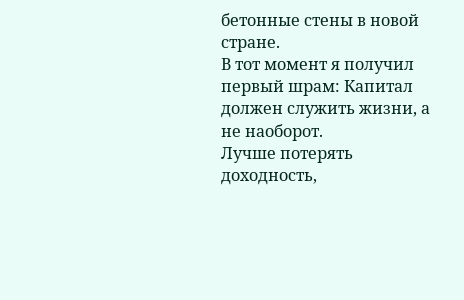бетонные стены в новой стране.
В тот момент я получил первый шрам: Капитал должен служить жизни, а не наоборот.
Лучше потерять доходность,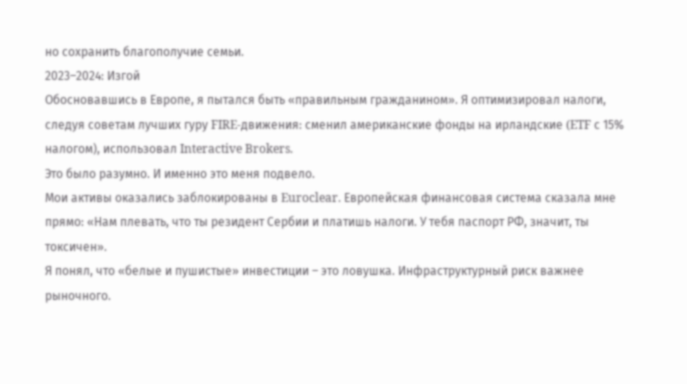но сохранить благополучие семьи.
2023–2024: Изгой
Обосновавшись в Европе, я пытался быть «правильным гражданином». Я оптимизировал налоги, следуя советам лучших гуру FIRE-движения: сменил американские фонды на ирландские (ETF с 15% налогом), использовал Interactive Brokers.
Это было разумно. И именно это меня подвело.
Мои активы оказались заблокированы в Euroclear. Европейская финансовая система сказала мне прямо: «Нам плевать, что ты резидент Сербии и платишь налоги. У тебя паспорт РФ, значит, ты токсичен».
Я понял, что «белые и пушистые» инвестиции – это ловушка. Инфраструктурный риск важнее рыночного.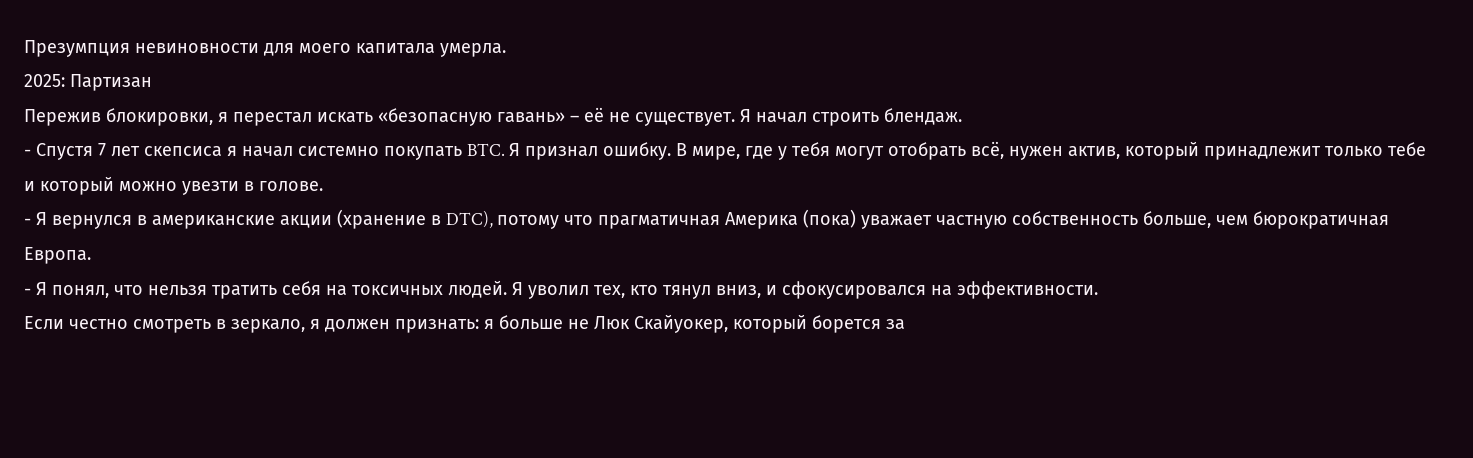Презумпция невиновности для моего капитала умерла.
2025: Партизан
Пережив блокировки, я перестал искать «безопасную гавань» – её не существует. Я начал строить блендаж.
- Спустя 7 лет скепсиса я начал системно покупать BTC. Я признал ошибку. В мире, где у тебя могут отобрать всё, нужен актив, который принадлежит только тебе и который можно увезти в голове.
- Я вернулся в американские акции (хранение в DTC), потому что прагматичная Америка (пока) уважает частную собственность больше, чем бюрократичная Европа.
- Я понял, что нельзя тратить себя на токсичных людей. Я уволил тех, кто тянул вниз, и сфокусировался на эффективности.
Если честно смотреть в зеркало, я должен признать: я больше не Люк Скайуокер, который борется за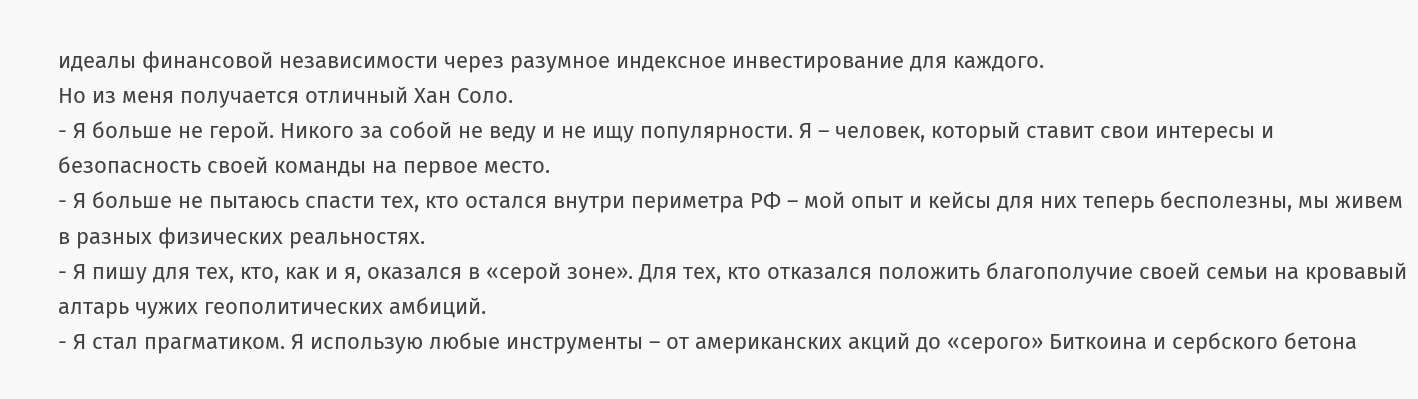идеалы финансовой независимости через разумное индексное инвестирование для каждого.
Но из меня получается отличный Хан Соло.
- Я больше не герой. Никого за собой не веду и не ищу популярности. Я – человек, который ставит свои интересы и безопасность своей команды на первое место.
- Я больше не пытаюсь спасти тех, кто остался внутри периметра РФ – мой опыт и кейсы для них теперь бесполезны, мы живем в разных физических реальностях.
- Я пишу для тех, кто, как и я, оказался в «серой зоне». Для тех, кто отказался положить благополучие своей семьи на кровавый алтарь чужих геополитических амбиций.
- Я стал прагматиком. Я использую любые инструменты – от американских акций до «серого» Биткоина и сербского бетона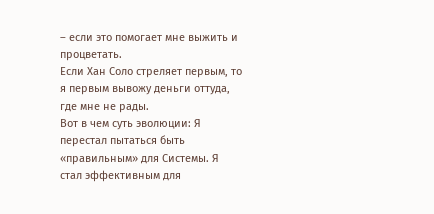– если это помогает мне выжить и процветать.
Если Хан Соло стреляет первым, то я первым вывожу деньги оттуда, где мне не рады.
Вот в чем суть эволюции: Я перестал пытаться быть «правильным» для Системы. Я стал эффективным для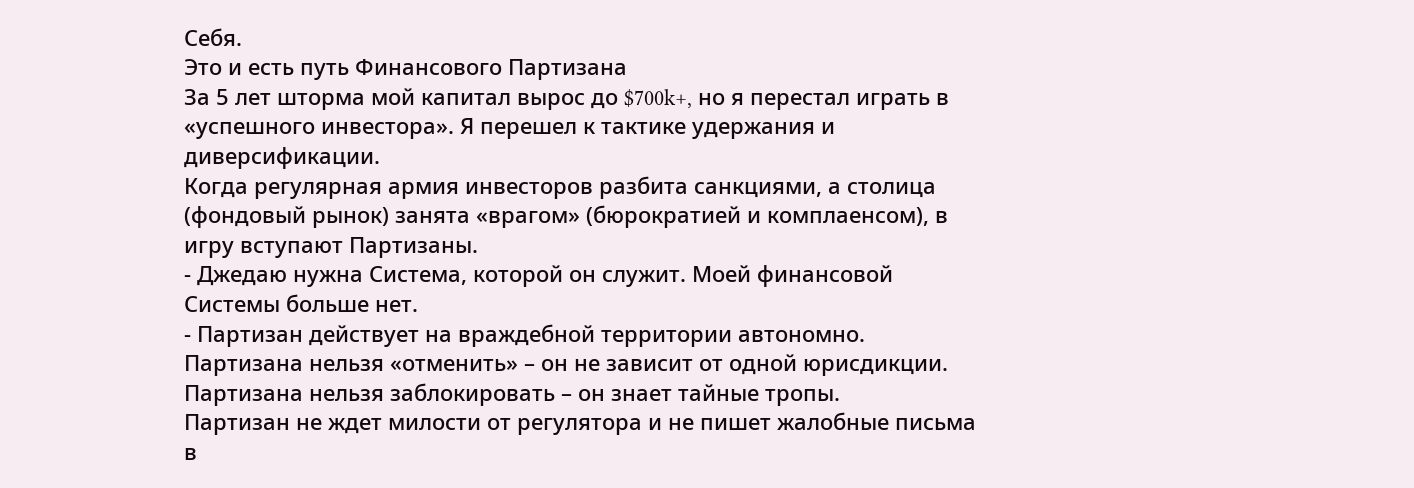Себя.
Это и есть путь Финансового Партизана
За 5 лет шторма мой капитал вырос до $700k+, но я перестал играть в «успешного инвестора». Я перешел к тактике удержания и диверсификации.
Когда регулярная армия инвесторов разбита санкциями, а столица (фондовый рынок) занята «врагом» (бюрократией и комплаенсом), в игру вступают Партизаны.
- Джедаю нужна Система, которой он служит. Моей финансовой Системы больше нет.
- Партизан действует на враждебной территории автономно.
Партизана нельзя «отменить» – он не зависит от одной юрисдикции.
Партизана нельзя заблокировать – он знает тайные тропы.
Партизан не ждет милости от регулятора и не пишет жалобные письма в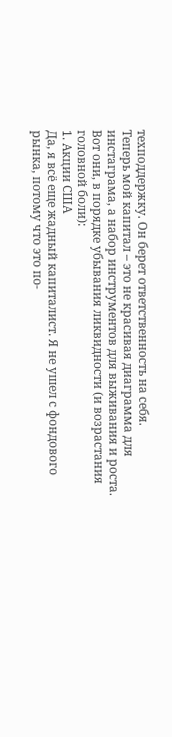техподдержку. Он берет ответственность на себя.
Теперь мой капитал – это не красивая диаграмма для инстаграма, а набор инструментов для выживания и роста.
Вот они, в порядке убывания ликвидности (и возрастания головной боли):
1. Акции США
Да, я всё еще жадный капиталист. Я не ушел с фондового рынка, потому что это по-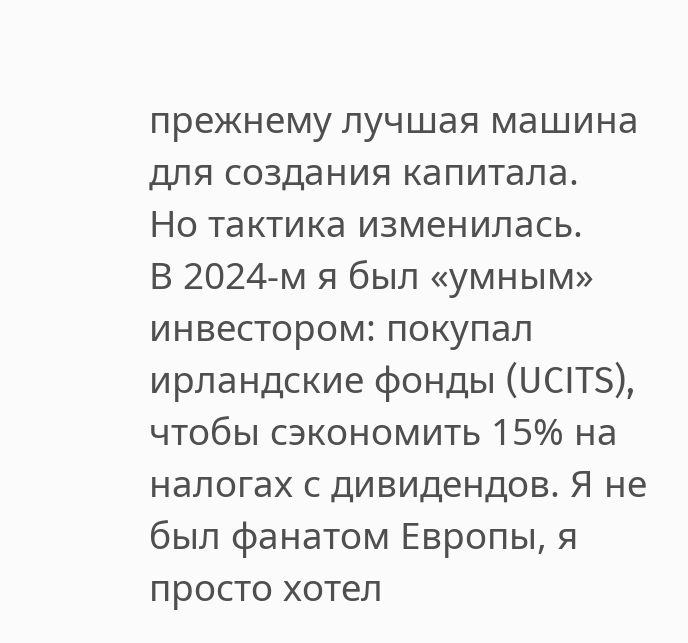прежнему лучшая машина для создания капитала.
Но тактика изменилась.
В 2024-м я был «умным» инвестором: покупал ирландские фонды (UCITS), чтобы сэкономить 15% на налогах с дивидендов. Я не был фанатом Европы, я просто хотел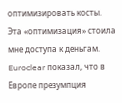оптимизировать косты.
Эта «оптимизация» стоила мне доступа к деньгам. Euroclear показал, что в Европе презумпция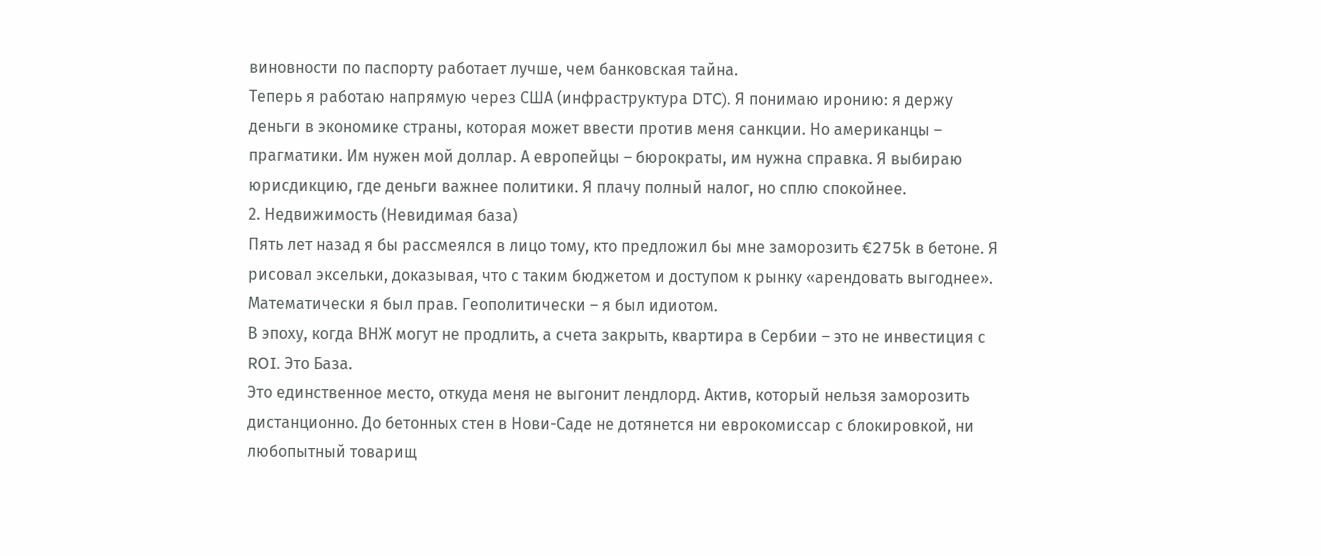виновности по паспорту работает лучше, чем банковская тайна.
Теперь я работаю напрямую через США (инфраструктура DTC). Я понимаю иронию: я держу деньги в экономике страны, которая может ввести против меня санкции. Но американцы – прагматики. Им нужен мой доллар. А европейцы – бюрократы, им нужна справка. Я выбираю юрисдикцию, где деньги важнее политики. Я плачу полный налог, но сплю спокойнее.
2. Недвижимость (Невидимая база)
Пять лет назад я бы рассмеялся в лицо тому, кто предложил бы мне заморозить €275k в бетоне. Я рисовал эксельки, доказывая, что с таким бюджетом и доступом к рынку «арендовать выгоднее». Математически я был прав. Геополитически – я был идиотом.
В эпоху, когда ВНЖ могут не продлить, а счета закрыть, квартира в Сербии – это не инвестиция с ROI. Это База.
Это единственное место, откуда меня не выгонит лендлорд. Актив, который нельзя заморозить дистанционно. До бетонных стен в Нови-Саде не дотянется ни еврокомиссар с блокировкой, ни любопытный товарищ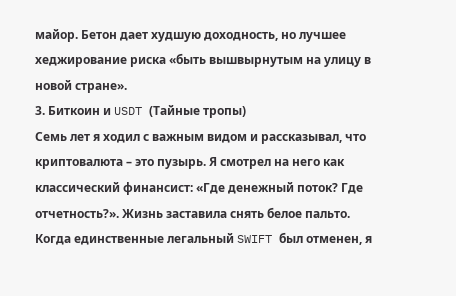майор. Бетон дает худшую доходность, но лучшее хеджирование риска «быть вышвырнутым на улицу в новой стране».
3. Биткоин и USDT (Тайные тропы)
Семь лет я ходил с важным видом и рассказывал, что криптовалюта – это пузырь. Я смотрел на него как классический финансист: «Где денежный поток? Где отчетность?». Жизнь заставила снять белое пальто.
Когда единственные легальный SWIFT был отменен, я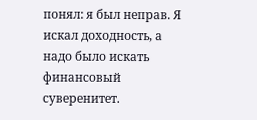понял: я был неправ. Я искал доходность, а надо было искать финансовый суверенитет.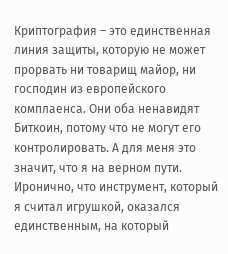Криптография – это единственная линия защиты, которую не может прорвать ни товарищ майор, ни господин из европейского комплаенса. Они оба ненавидят Биткоин, потому что не могут его контролировать. А для меня это значит, что я на верном пути.
Иронично, что инструмент, который я считал игрушкой, оказался единственным, на который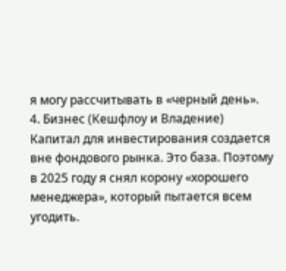я могу рассчитывать в «черный день».
4. Бизнес (Кешфлоу и Владение)
Капитал для инвестирования создается вне фондового рынка. Это база. Поэтому в 2025 году я снял корону «хорошего менеджера», который пытается всем угодить.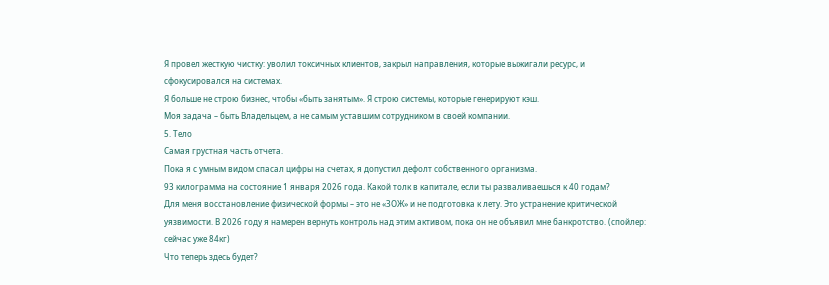Я провел жесткую чистку: уволил токсичных клиентов, закрыл направления, которые выжигали ресурс, и сфокусировался на системах.
Я больше не строю бизнес, чтобы «быть занятым». Я строю системы, которые генерируют кэш.
Моя задача – быть Владельцем, а не самым уставшим сотрудником в своей компании.
5. Тело
Самая грустная часть отчета.
Пока я с умным видом спасал цифры на счетах, я допустил дефолт собственного организма.
93 килограмма на состояние 1 января 2026 года. Какой толк в капитале, если ты разваливаешься к 40 годам?
Для меня восстановление физической формы – это не «ЗОЖ» и не подготовка к лету. Это устранение критической уязвимости. В 2026 году я намерен вернуть контроль над этим активом, пока он не объявил мне банкротство. (спойлер: сейчас уже 84кг)
Что теперь здесь будет?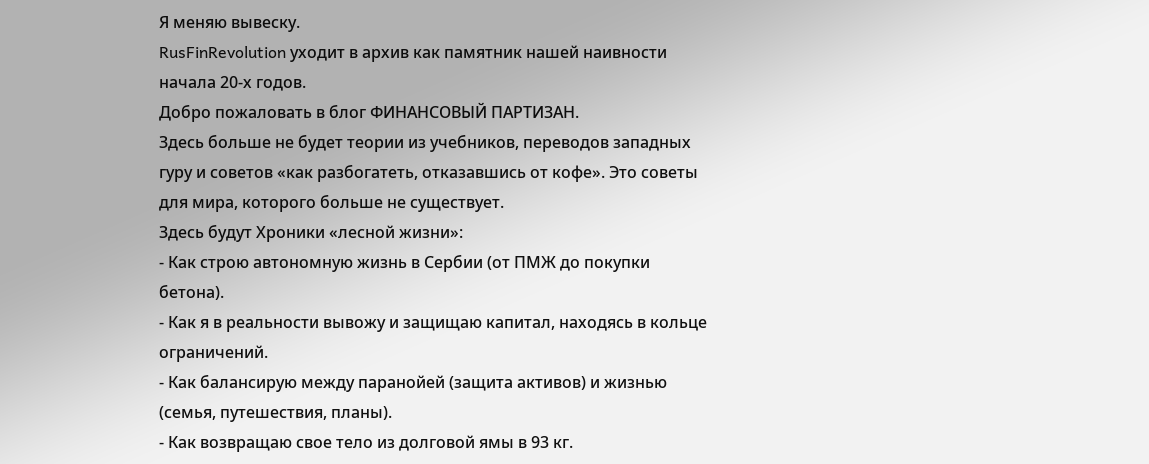Я меняю вывеску.
RusFinRevolution уходит в архив как памятник нашей наивности начала 20-х годов.
Добро пожаловать в блог ФИНАНСОВЫЙ ПАРТИЗАН.
Здесь больше не будет теории из учебников, переводов западных гуру и советов «как разбогатеть, отказавшись от кофе». Это советы для мира, которого больше не существует.
Здесь будут Хроники «лесной жизни»:
- Как строю автономную жизнь в Сербии (от ПМЖ до покупки бетона).
- Как я в реальности вывожу и защищаю капитал, находясь в кольце ограничений.
- Как балансирую между паранойей (защита активов) и жизнью (семья, путешествия, планы).
- Как возвращаю свое тело из долговой ямы в 93 кг.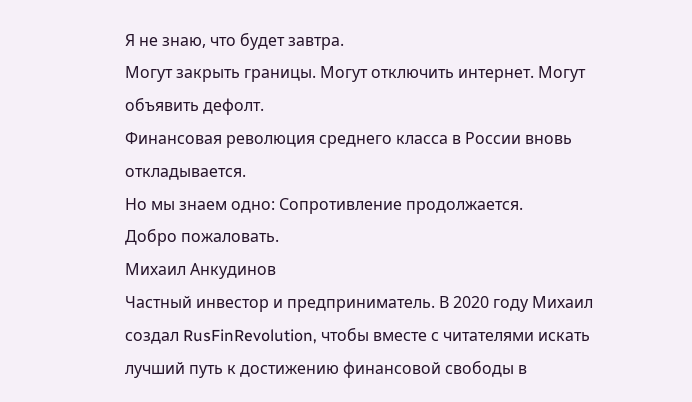Я не знаю, что будет завтра.
Могут закрыть границы. Могут отключить интернет. Могут объявить дефолт.
Финансовая революция среднего класса в России вновь откладывается.
Но мы знаем одно: Сопротивление продолжается.
Добро пожаловать.
Михаил Анкудинов
Частный инвестор и предприниматель. В 2020 году Михаил создал RusFinRevolution, чтобы вместе с читателями искать лучший путь к достижению финансовой свободы в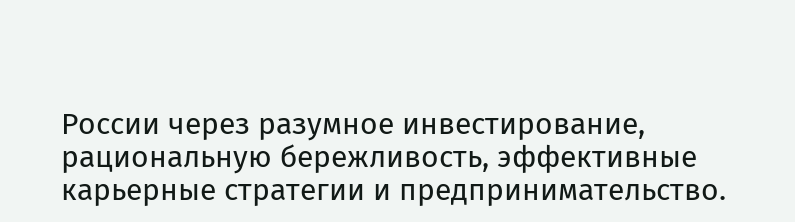России через разумное инвестирование, рациональную бережливость, эффективные карьерные стратегии и предпринимательство.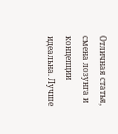Отличная статья, смена лозунга и концепции идеальна. Лучше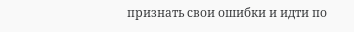признать свои ошибки и идти по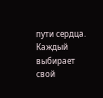пути сердца. Каждый выбирает свой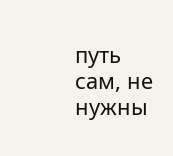путь сам, не нужны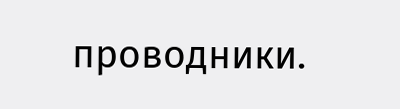проводники.